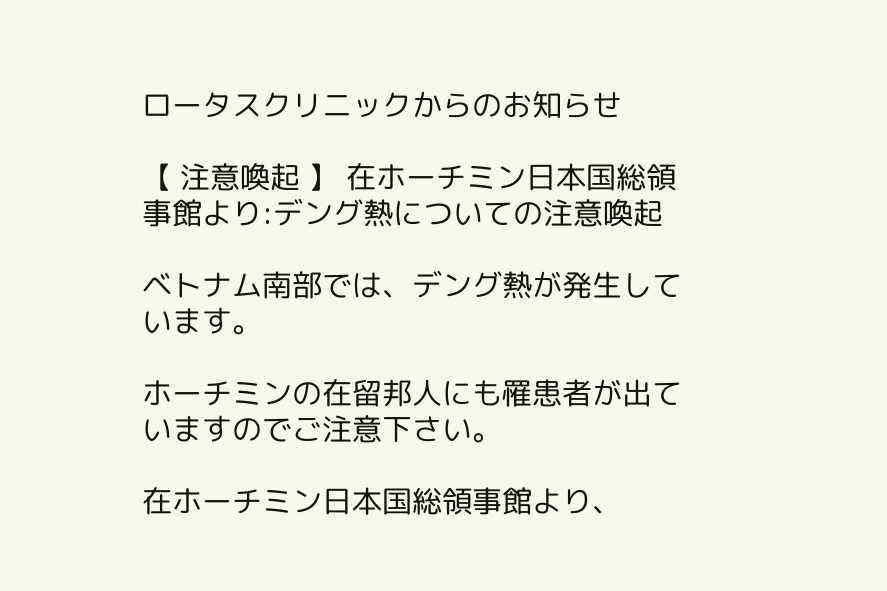ロータスクリニックからのお知らせ

【 注意喚起 】 在ホーチミン日本国総領事館より:デング熱についての注意喚起

ベトナム南部では、デング熱が発生しています。

ホーチミンの在留邦人にも罹患者が出ていますのでご注意下さい。

在ホーチミン日本国総領事館より、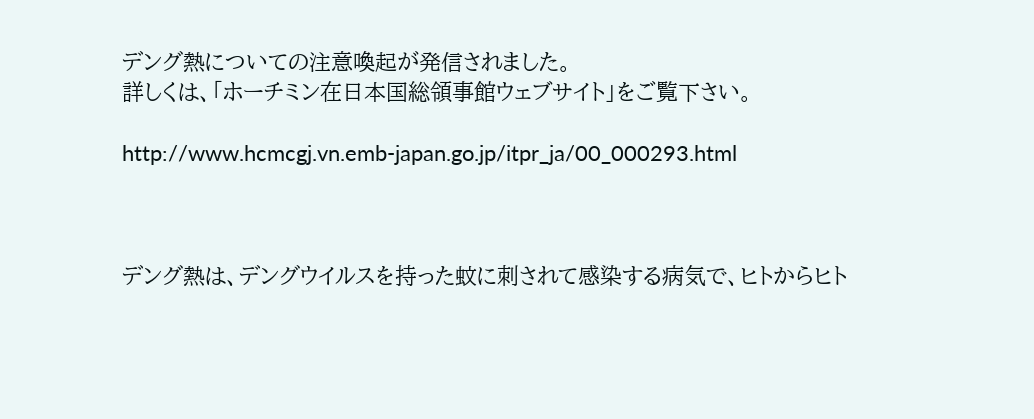デング熱についての注意喚起が発信されました。
詳しくは、「ホーチミン在日本国総領事館ウェブサイト」をご覧下さい。

http://www.hcmcgj.vn.emb-japan.go.jp/itpr_ja/00_000293.html



デング熱は、デングウイルスを持った蚊に刺されて感染する病気で、ヒトからヒト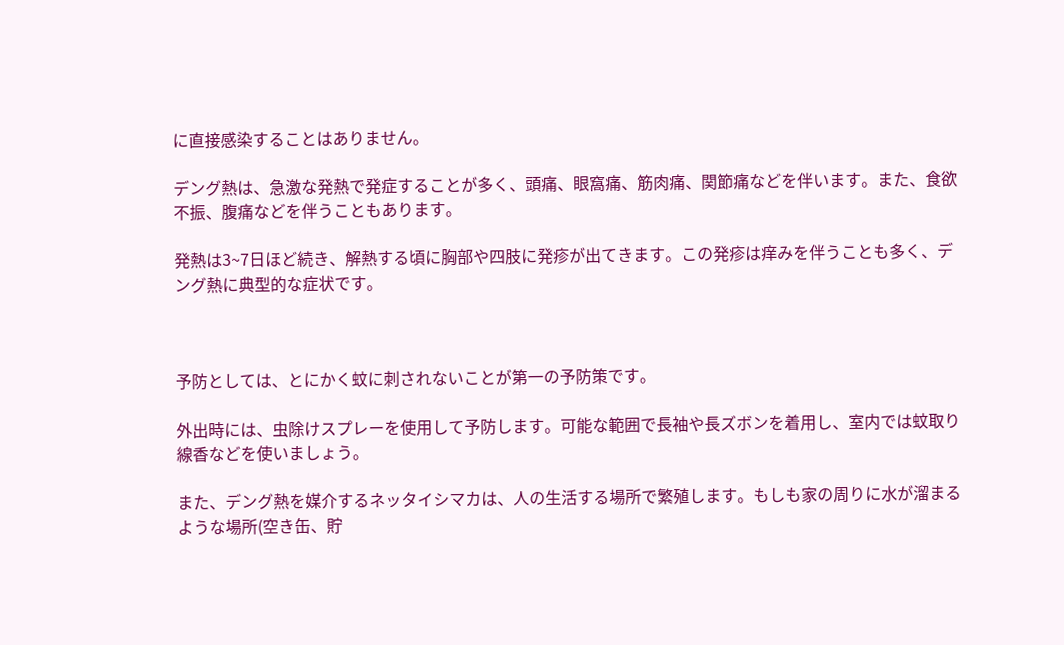に直接感染することはありません。

デング熱は、急激な発熱で発症することが多く、頭痛、眼窩痛、筋肉痛、関節痛などを伴います。また、食欲不振、腹痛などを伴うこともあります。

発熱は3~7日ほど続き、解熱する頃に胸部や四肢に発疹が出てきます。この発疹は痒みを伴うことも多く、デング熱に典型的な症状です。



予防としては、とにかく蚊に刺されないことが第一の予防策です。

外出時には、虫除けスプレーを使用して予防します。可能な範囲で長袖や長ズボンを着用し、室内では蚊取り線香などを使いましょう。

また、デング熱を媒介するネッタイシマカは、人の生活する場所で繁殖します。もしも家の周りに水が溜まるような場所(空き缶、貯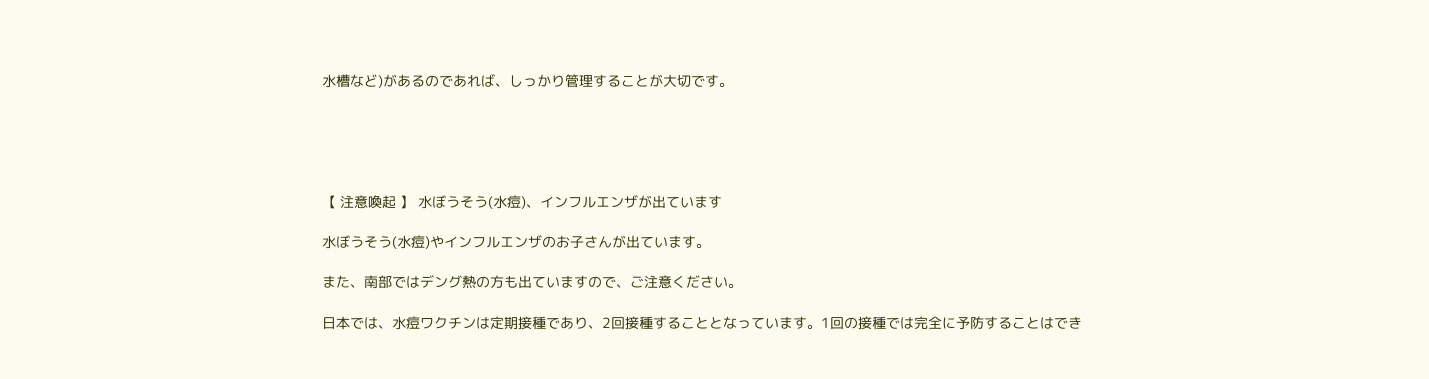水槽など)があるのであれば、しっかり管理することが大切です。





【 注意喚起 】 水ぼうそう(水痘)、インフルエンザが出ています

水ぼうそう(水痘)やインフルエンザのお子さんが出ています。

また、南部ではデング熱の方も出ていますので、ご注意ください。

日本では、水痘ワクチンは定期接種であり、2回接種することとなっています。1回の接種では完全に予防することはでき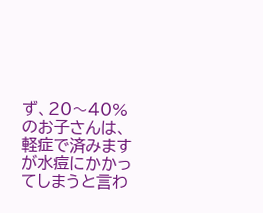ず、20〜40%のお子さんは、軽症で済みますが水痘にかかってしまうと言わ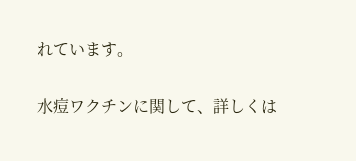れています。

水痘ワクチンに関して、詳しくは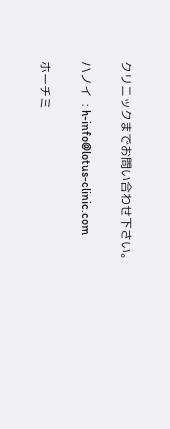クリニックまでお問い合わせ下さい。

ハノイ  : h-info@lotus-clinic.com

ホーチミ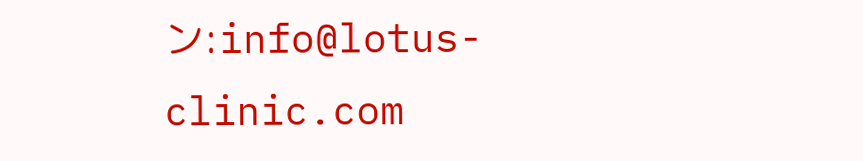ン:info@lotus-clinic.com